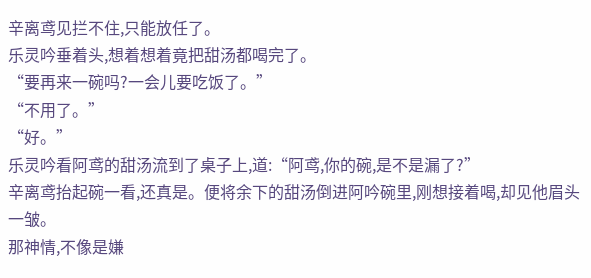辛离鸢见拦不住,只能放任了。
乐灵吟垂着头,想着想着竟把甜汤都喝完了。
“要再来一碗吗?一会儿要吃饭了。”
“不用了。”
“好。”
乐灵吟看阿鸢的甜汤流到了桌子上,道:“阿鸢,你的碗,是不是漏了?”
辛离鸢抬起碗一看,还真是。便将余下的甜汤倒进阿吟碗里,刚想接着喝,却见他眉头一皱。
那神情,不像是嫌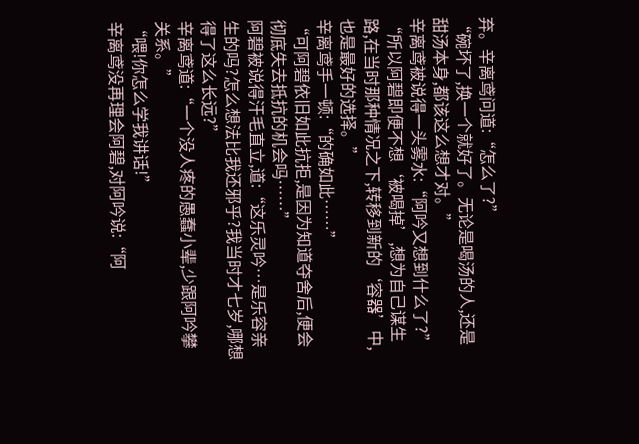弃。辛离鸢问道:“怎么了?”
“碗坏了,换一个就好了。无论是喝汤的人,还是甜汤本身,都该这么想才对。”
辛离鸢被说得一头雾水:“阿吟又想到什么了?”
“所以阿碧即便不想‘被喝掉’,想为自己谋生路,在当时那种情况之下,转移到新的‘容器’中,也是最好的选择。”
辛离鸢手一顿:“的确如此……”
“可阿碧依旧如此抗拒,是因为知道夺舍后,便会彻底失去抵抗的机会吗……”
阿碧被说得汗毛直立,道:“这乐灵吟…是乐容亲生的吗?怎么想法比我还邪乎?我当时才七岁,哪想得了这么长远?”
辛离鸢道:“一个没人疼的愚蠢小辈,少跟阿吟攀关系。”
“喂!你怎么学我讲话!”
辛离鸢没再理会阿碧,对阿吟说:“阿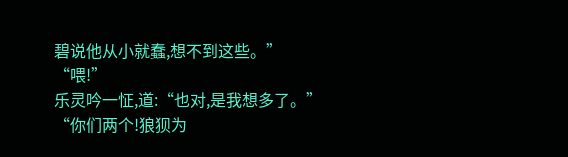碧说他从小就蠢,想不到这些。”
“喂!”
乐灵吟一怔,道:“也对,是我想多了。”
“你们两个!狼狈为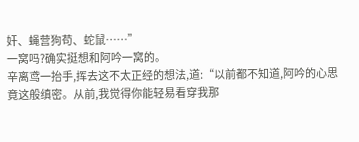奸、蝇营狗苟、蛇鼠……”
一窝吗?确实挺想和阿吟一窝的。
辛离鸢一抬手,挥去这不太正经的想法,道:“以前都不知道,阿吟的心思竟这般缜密。从前,我觉得你能轻易看穿我那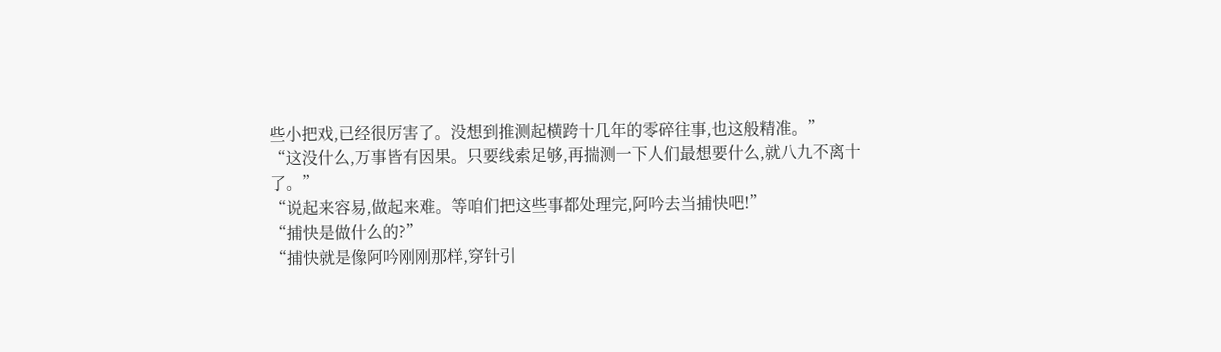些小把戏,已经很厉害了。没想到推测起横跨十几年的零碎往事,也这般精准。”
“这没什么,万事皆有因果。只要线索足够,再揣测一下人们最想要什么,就八九不离十了。”
“说起来容易,做起来难。等咱们把这些事都处理完,阿吟去当捕快吧!”
“捕快是做什么的?”
“捕快就是像阿吟刚刚那样,穿针引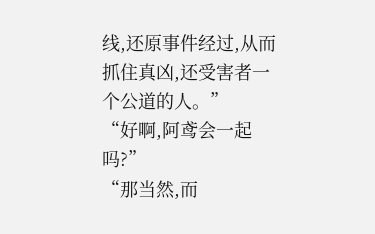线,还原事件经过,从而抓住真凶,还受害者一个公道的人。”
“好啊,阿鸢会一起吗?”
“那当然,而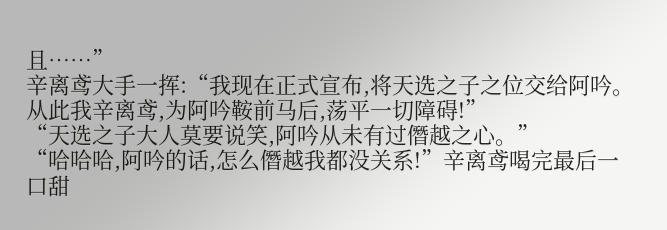且……”
辛离鸢大手一挥:“我现在正式宣布,将天选之子之位交给阿吟。从此我辛离鸢,为阿吟鞍前马后,荡平一切障碍!”
“天选之子大人莫要说笑,阿吟从未有过僭越之心。”
“哈哈哈,阿吟的话,怎么僭越我都没关系!”辛离鸢喝完最后一口甜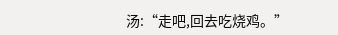汤:“走吧,回去吃烧鸡。”